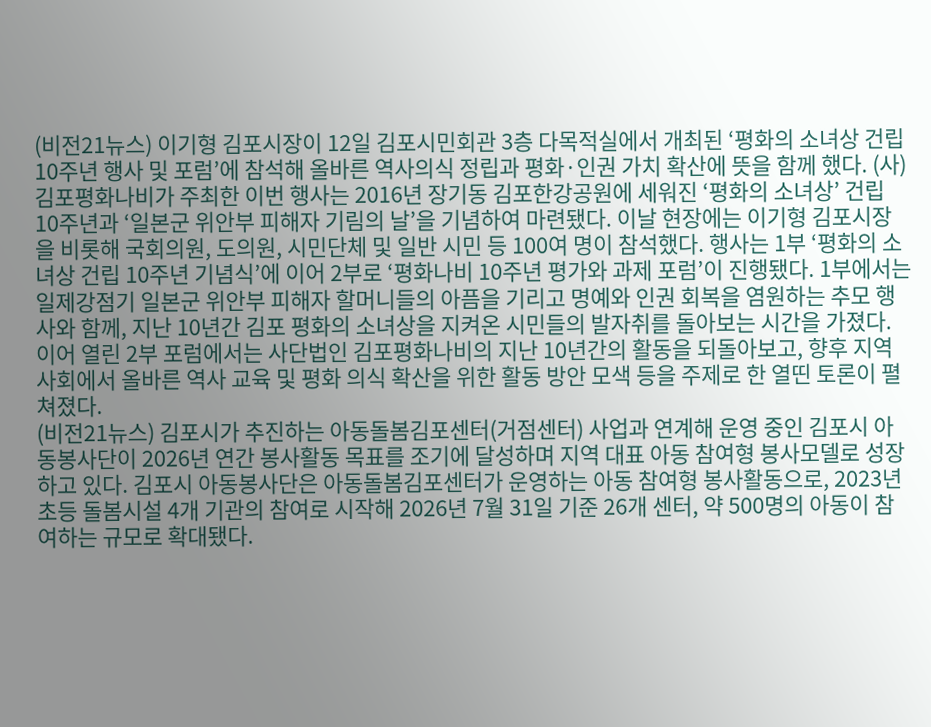(비전21뉴스) 이기형 김포시장이 12일 김포시민회관 3층 다목적실에서 개최된 ‘평화의 소녀상 건립 10주년 행사 및 포럼’에 참석해 올바른 역사의식 정립과 평화·인권 가치 확산에 뜻을 함께 했다. (사)김포평화나비가 주최한 이번 행사는 2016년 장기동 김포한강공원에 세워진 ‘평화의 소녀상’ 건립 10주년과 ‘일본군 위안부 피해자 기림의 날’을 기념하여 마련됐다. 이날 현장에는 이기형 김포시장을 비롯해 국회의원, 도의원, 시민단체 및 일반 시민 등 100여 명이 참석했다. 행사는 1부 ‘평화의 소녀상 건립 10주년 기념식’에 이어 2부로 ‘평화나비 10주년 평가와 과제 포럼’이 진행됐다. 1부에서는 일제강점기 일본군 위안부 피해자 할머니들의 아픔을 기리고 명예와 인권 회복을 염원하는 추모 행사와 함께, 지난 10년간 김포 평화의 소녀상을 지켜온 시민들의 발자취를 돌아보는 시간을 가졌다. 이어 열린 2부 포럼에서는 사단법인 김포평화나비의 지난 10년간의 활동을 되돌아보고, 향후 지역사회에서 올바른 역사 교육 및 평화 의식 확산을 위한 활동 방안 모색 등을 주제로 한 열띤 토론이 펼쳐졌다.
(비전21뉴스) 김포시가 추진하는 아동돌봄김포센터(거점센터) 사업과 연계해 운영 중인 김포시 아동봉사단이 2026년 연간 봉사활동 목표를 조기에 달성하며 지역 대표 아동 참여형 봉사모델로 성장하고 있다. 김포시 아동봉사단은 아동돌봄김포센터가 운영하는 아동 참여형 봉사활동으로, 2023년 초등 돌봄시설 4개 기관의 참여로 시작해 2026년 7월 31일 기준 26개 센터, 약 500명의 아동이 참여하는 규모로 확대됐다.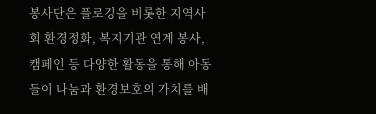봉사단은 플로깅을 비롯한 지역사회 환경정화, 복지기관 연계 봉사, 캠페인 등 다양한 활동을 통해 아동들이 나눔과 환경보호의 가치를 배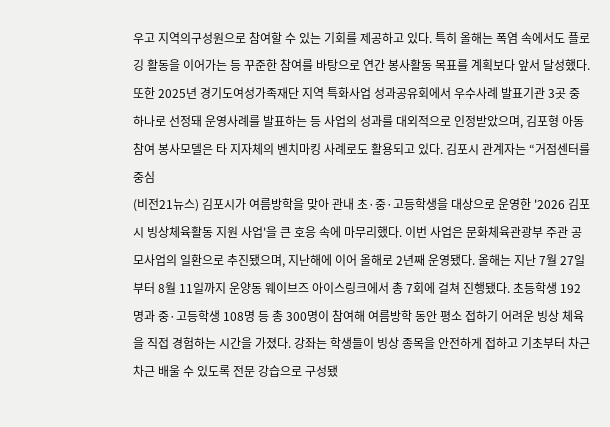우고 지역의구성원으로 참여할 수 있는 기회를 제공하고 있다. 특히 올해는 폭염 속에서도 플로깅 활동을 이어가는 등 꾸준한 참여를 바탕으로 연간 봉사활동 목표를 계획보다 앞서 달성했다. 또한 2025년 경기도여성가족재단 지역 특화사업 성과공유회에서 우수사례 발표기관 3곳 중 하나로 선정돼 운영사례를 발표하는 등 사업의 성과를 대외적으로 인정받았으며, 김포형 아동 참여 봉사모델은 타 지자체의 벤치마킹 사례로도 활용되고 있다. 김포시 관계자는 “거점센터를 중심
(비전21뉴스) 김포시가 여름방학을 맞아 관내 초·중·고등학생을 대상으로 운영한 '2026 김포시 빙상체육활동 지원 사업'을 큰 호응 속에 마무리했다. 이번 사업은 문화체육관광부 주관 공모사업의 일환으로 추진됐으며, 지난해에 이어 올해로 2년째 운영됐다. 올해는 지난 7월 27일부터 8월 11일까지 운양동 웨이브즈 아이스링크에서 총 7회에 걸쳐 진행됐다. 초등학생 192명과 중·고등학생 108명 등 총 300명이 참여해 여름방학 동안 평소 접하기 어려운 빙상 체육을 직접 경험하는 시간을 가졌다. 강좌는 학생들이 빙상 종목을 안전하게 접하고 기초부터 차근차근 배울 수 있도록 전문 강습으로 구성됐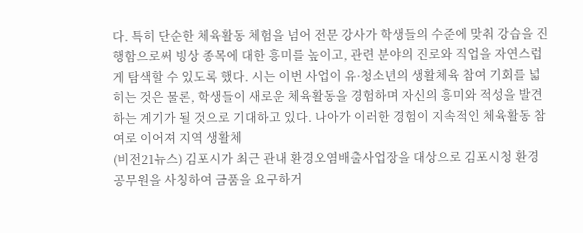다. 특히 단순한 체육활동 체험을 넘어 전문 강사가 학생들의 수준에 맞춰 강습을 진행함으로써 빙상 종목에 대한 흥미를 높이고, 관련 분야의 진로와 직업을 자연스럽게 탐색할 수 있도록 했다. 시는 이번 사업이 유·청소년의 생활체육 참여 기회를 넓히는 것은 물론, 학생들이 새로운 체육활동을 경험하며 자신의 흥미와 적성을 발견하는 계기가 될 것으로 기대하고 있다. 나아가 이러한 경험이 지속적인 체육활동 참여로 이어져 지역 생활체
(비전21뉴스) 김포시가 최근 관내 환경오염배출사업장을 대상으로 김포시청 환경 공무원을 사칭하여 금품을 요구하거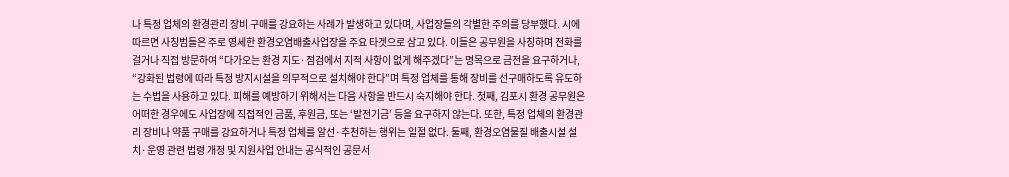나 특정 업체의 환경관리 장비 구매를 강요하는 사례가 발생하고 있다며, 사업장들의 각별한 주의를 당부했다. 시에 따르면 사칭범들은 주로 영세한 환경오염배출사업장을 주요 타겟으로 삼고 있다. 이들은 공무원을 사칭하며 전화를 걸거나 직접 방문하여 “다가오는 환경 지도·점검에서 지적 사항이 없게 해주겠다”는 명목으로 금전을 요구하거나, “강화된 법령에 따라 특정 방지시설을 의무적으로 설치해야 한다”며 특정 업체를 통해 장비를 선구매하도록 유도하는 수법을 사용하고 있다. 피해를 예방하기 위해서는 다음 사항을 반드시 숙지해야 한다. 첫째, 김포시 환경 공무원은 어떠한 경우에도 사업장에 직접적인 금품, 후원금, 또는 ‘발전기금’ 등을 요구하지 않는다. 또한, 특정 업체의 환경관리 장비나 약품 구매를 강요하거나 특정 업체를 알선·추천하는 행위는 일절 없다. 둘째, 환경오염물질 배출시설 설치·운영 관련 법령 개정 및 지원사업 안내는 공식적인 공문서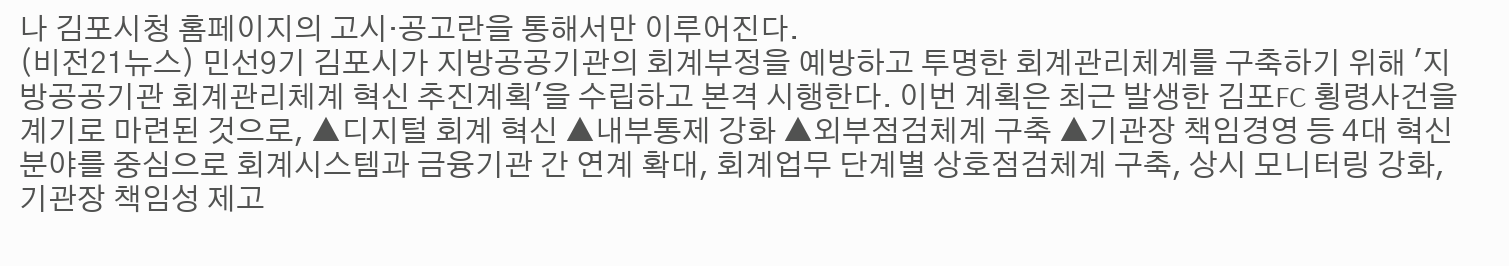나 김포시청 홈페이지의 고시·공고란을 통해서만 이루어진다.
(비전21뉴스) 민선9기 김포시가 지방공공기관의 회계부정을 예방하고 투명한 회계관리체계를 구축하기 위해 '지방공공기관 회계관리체계 혁신 추진계획'을 수립하고 본격 시행한다. 이번 계획은 최근 발생한 김포FC 횡령사건을 계기로 마련된 것으로, ▲디지털 회계 혁신 ▲내부통제 강화 ▲외부점검체계 구축 ▲기관장 책임경영 등 4대 혁신 분야를 중심으로 회계시스템과 금융기관 간 연계 확대, 회계업무 단계별 상호점검체계 구축, 상시 모니터링 강화, 기관장 책임성 제고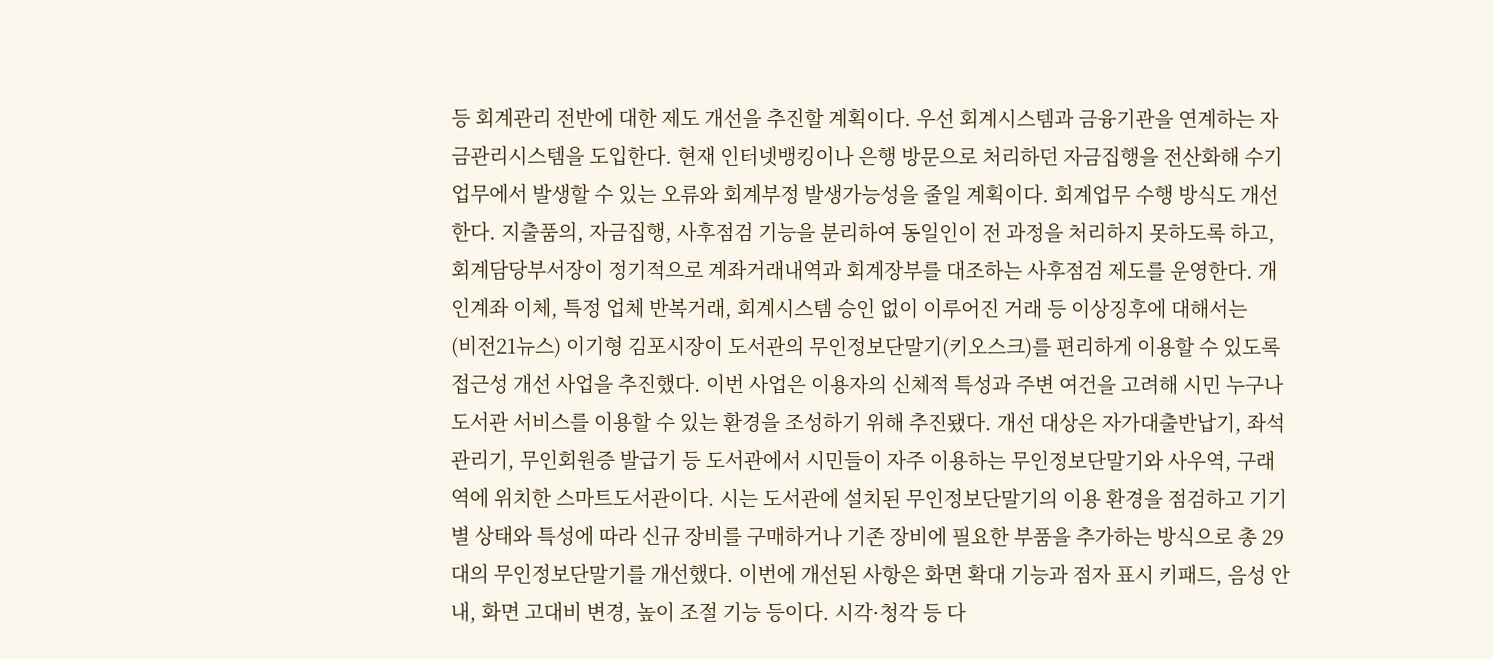등 회계관리 전반에 대한 제도 개선을 추진할 계획이다. 우선 회계시스템과 금융기관을 연계하는 자금관리시스템을 도입한다. 현재 인터넷뱅킹이나 은행 방문으로 처리하던 자금집행을 전산화해 수기 업무에서 발생할 수 있는 오류와 회계부정 발생가능성을 줄일 계획이다. 회계업무 수행 방식도 개선한다. 지출품의, 자금집행, 사후점검 기능을 분리하여 동일인이 전 과정을 처리하지 못하도록 하고, 회계담당부서장이 정기적으로 계좌거래내역과 회계장부를 대조하는 사후점검 제도를 운영한다. 개인계좌 이체, 특정 업체 반복거래, 회계시스템 승인 없이 이루어진 거래 등 이상징후에 대해서는
(비전21뉴스) 이기형 김포시장이 도서관의 무인정보단말기(키오스크)를 편리하게 이용할 수 있도록 접근성 개선 사업을 추진했다. 이번 사업은 이용자의 신체적 특성과 주변 여건을 고려해 시민 누구나 도서관 서비스를 이용할 수 있는 환경을 조성하기 위해 추진됐다. 개선 대상은 자가대출반납기, 좌석관리기, 무인회원증 발급기 등 도서관에서 시민들이 자주 이용하는 무인정보단말기와 사우역, 구래역에 위치한 스마트도서관이다. 시는 도서관에 설치된 무인정보단말기의 이용 환경을 점검하고 기기별 상태와 특성에 따라 신규 장비를 구매하거나 기존 장비에 필요한 부품을 추가하는 방식으로 총 29대의 무인정보단말기를 개선했다. 이번에 개선된 사항은 화면 확대 기능과 점자 표시 키패드, 음성 안내, 화면 고대비 변경, 높이 조절 기능 등이다. 시각·청각 등 다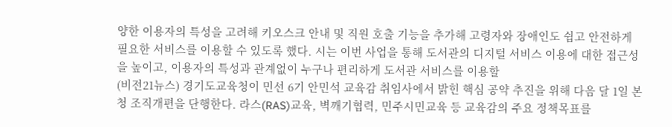양한 이용자의 특성을 고려해 키오스크 안내 및 직원 호출 기능을 추가해 고령자와 장애인도 쉽고 안전하게 필요한 서비스를 이용할 수 있도록 했다. 시는 이번 사업을 통해 도서관의 디지털 서비스 이용에 대한 접근성을 높이고, 이용자의 특성과 관계없이 누구나 편리하게 도서관 서비스를 이용할
(비전21뉴스) 경기도교육청이 민선 6기 안민석 교육감 취임사에서 밝힌 핵심 공약 추진을 위해 다음 달 1일 본청 조직개편을 단행한다. 라스(RAS)교육, 벽깨기협력, 민주시민교육 등 교육감의 주요 정책목표를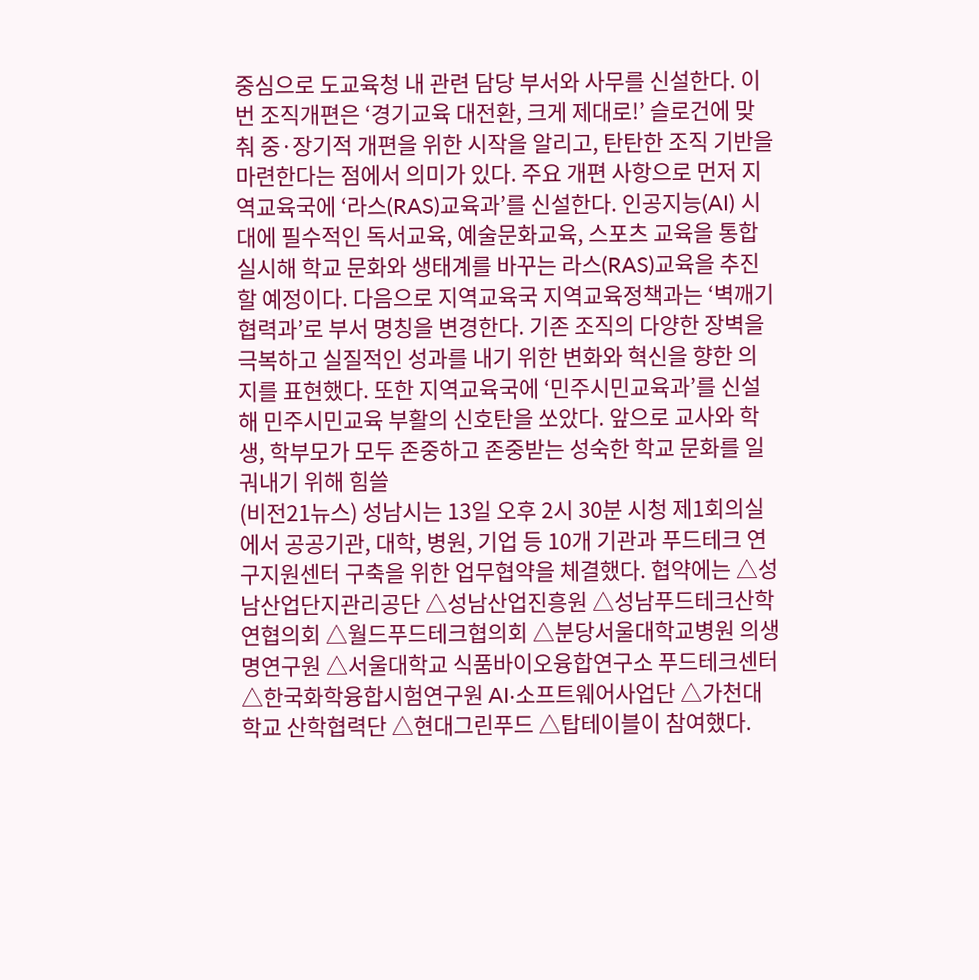중심으로 도교육청 내 관련 담당 부서와 사무를 신설한다. 이번 조직개편은 ‘경기교육 대전환, 크게 제대로!’ 슬로건에 맞춰 중·장기적 개편을 위한 시작을 알리고, 탄탄한 조직 기반을 마련한다는 점에서 의미가 있다. 주요 개편 사항으로 먼저 지역교육국에 ‘라스(RAS)교육과’를 신설한다. 인공지능(AI) 시대에 필수적인 독서교육, 예술문화교육, 스포츠 교육을 통합 실시해 학교 문화와 생태계를 바꾸는 라스(RAS)교육을 추진할 예정이다. 다음으로 지역교육국 지역교육정책과는 ‘벽깨기협력과’로 부서 명칭을 변경한다. 기존 조직의 다양한 장벽을 극복하고 실질적인 성과를 내기 위한 변화와 혁신을 향한 의지를 표현했다. 또한 지역교육국에 ‘민주시민교육과’를 신설해 민주시민교육 부활의 신호탄을 쏘았다. 앞으로 교사와 학생, 학부모가 모두 존중하고 존중받는 성숙한 학교 문화를 일궈내기 위해 힘쓸
(비전21뉴스) 성남시는 13일 오후 2시 30분 시청 제1회의실에서 공공기관, 대학, 병원, 기업 등 10개 기관과 푸드테크 연구지원센터 구축을 위한 업무협약을 체결했다. 협약에는 △성남산업단지관리공단 △성남산업진흥원 △성남푸드테크산학연협의회 △월드푸드테크협의회 △분당서울대학교병원 의생명연구원 △서울대학교 식품바이오융합연구소 푸드테크센터 △한국화학융합시험연구원 AI‧소프트웨어사업단 △가천대학교 산학협력단 △현대그린푸드 △탑테이블이 참여했다.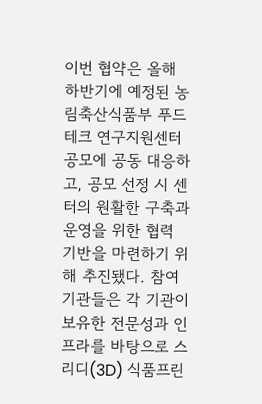이번 협약은 올해 하반기에 예정된 농림축산식품부 푸드테크 연구지원센터 공모에 공동 대응하고, 공모 선정 시 센터의 원활한 구축과 운영을 위한 협력 기반을 마련하기 위해 추진됐다. 참여 기관들은 각 기관이 보유한 전문성과 인프라를 바탕으로 스리디(3D) 식품프린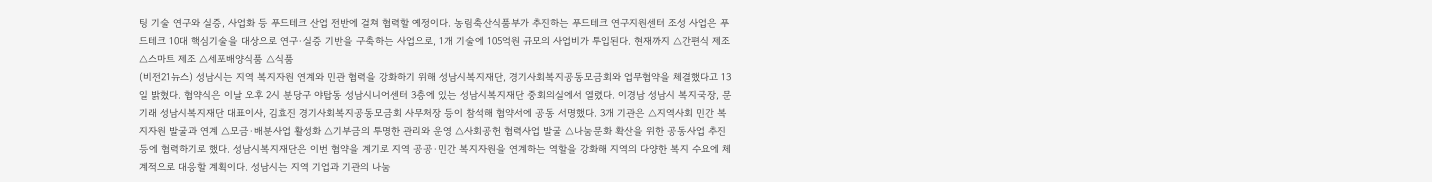팅 기술 연구와 실증, 사업화 등 푸드테크 산업 전반에 걸쳐 협력할 예정이다. 농림축산식품부가 추진하는 푸드테크 연구지원센터 조성 사업은 푸드테크 10대 핵심기술을 대상으로 연구·실증 기반을 구축하는 사업으로, 1개 기술에 105억원 규모의 사업비가 투입된다. 현재까지 △간편식 제조 △스마트 제조 △세포배양식품 △식품
(비전21뉴스) 성남시는 지역 복지자원 연계와 민관 협력을 강화하기 위해 성남시복지재단, 경기사회복지공동모금회와 업무협약을 체결했다고 13일 밝혔다. 협약식은 이날 오후 2시 분당구 야탑동 성남시니어센터 3층에 있는 성남시복지재단 중회의실에서 열렸다. 이경남 성남시 복지국장, 문기래 성남시복지재단 대표이사, 김효진 경기사회복지공동모금회 사무처장 등이 참석해 협약서에 공동 서명했다. 3개 기관은 △지역사회 민간 복지자원 발굴과 연계 △모금·배분사업 활성화 △기부금의 투명한 관리와 운영 △사회공헌 협력사업 발굴 △나눔문화 확산을 위한 공동사업 추진 등에 협력하기로 했다. 성남시복지재단은 이번 협약을 계기로 지역 공공·민간 복지자원을 연계하는 역할을 강화해 지역의 다양한 복지 수요에 체계적으로 대응할 계획이다. 성남시는 지역 기업과 기관의 나눔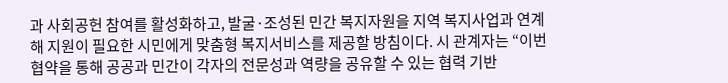과 사회공헌 참여를 활성화하고, 발굴·조성된 민간 복지자원을 지역 복지사업과 연계해 지원이 필요한 시민에게 맞춤형 복지서비스를 제공할 방침이다. 시 관계자는 “이번 협약을 통해 공공과 민간이 각자의 전문성과 역량을 공유할 수 있는 협력 기반